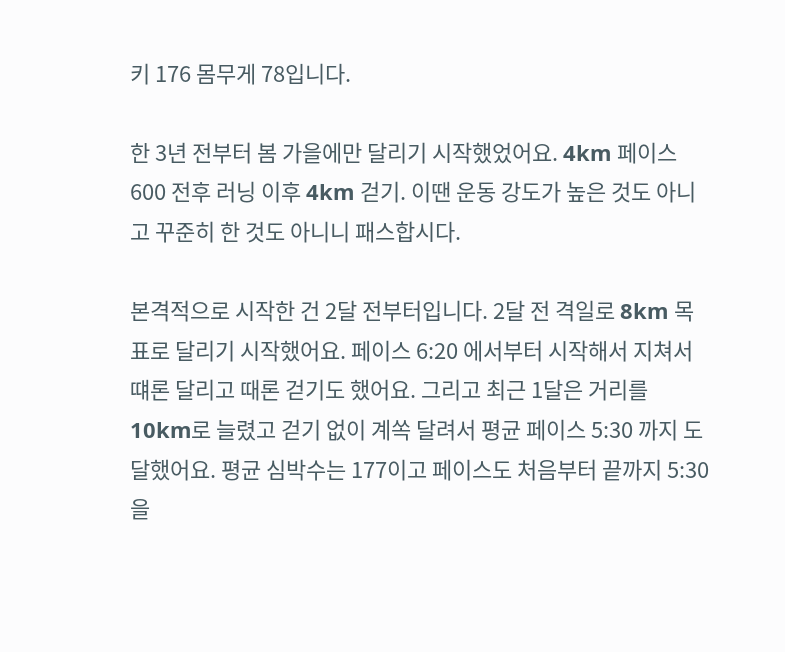키 176 몸무게 78입니다.

한 3년 전부터 봄 가을에만 달리기 시작했었어요. 4km 페이스 600 전후 러닝 이후 4km 걷기. 이땐 운동 강도가 높은 것도 아니고 꾸준히 한 것도 아니니 패스합시다.

본격적으로 시작한 건 2달 전부터입니다. 2달 전 격일로 8km 목표로 달리기 시작했어요. 페이스 6:20 에서부터 시작해서 지쳐서 떄론 달리고 때론 걷기도 했어요. 그리고 최근 1달은 거리를 10km로 늘렸고 걷기 없이 계쏙 달려서 평균 페이스 5:30 까지 도달했어요. 평균 심박수는 177이고 페이스도 처음부터 끝까지 5:30을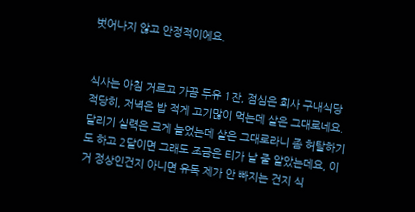벗어나지 않고 안정적이에요.


식사는 아침 거르고 가끔 두유 1잔, 점심은 회사 구내식당 적당히, 저녁은 밥 적게 고기많이 먹는데 살은 그대로네요. 달리기 실력은 크게 늘었는데 살은 그대로라니 좀 허탈하기도 하고 2달이면 그래도 조금은 티가 날 줄 알았는데요, 이거 정상인건지 아니면 유독 제가 안 빠지는 건지 식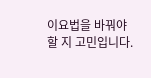이요법을 바꿔야 할 지 고민입니다.